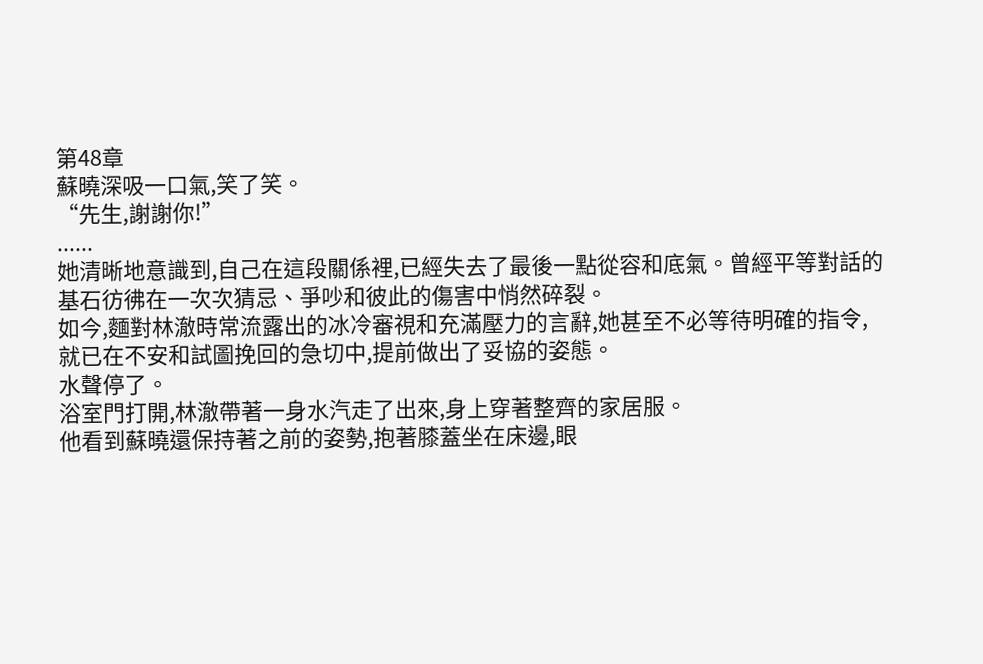第48章
蘇曉深吸一口氣,笑了笑。
“先生,謝謝你!”
......
她清晰地意識到,自己在這段關係裡,已經失去了最後一點從容和底氣。曾經平等對話的基石彷彿在一次次猜忌、爭吵和彼此的傷害中悄然碎裂。
如今,麵對林澈時常流露出的冰冷審視和充滿壓力的言辭,她甚至不必等待明確的指令,就已在不安和試圖挽回的急切中,提前做出了妥協的姿態。
水聲停了。
浴室門打開,林澈帶著一身水汽走了出來,身上穿著整齊的家居服。
他看到蘇曉還保持著之前的姿勢,抱著膝蓋坐在床邊,眼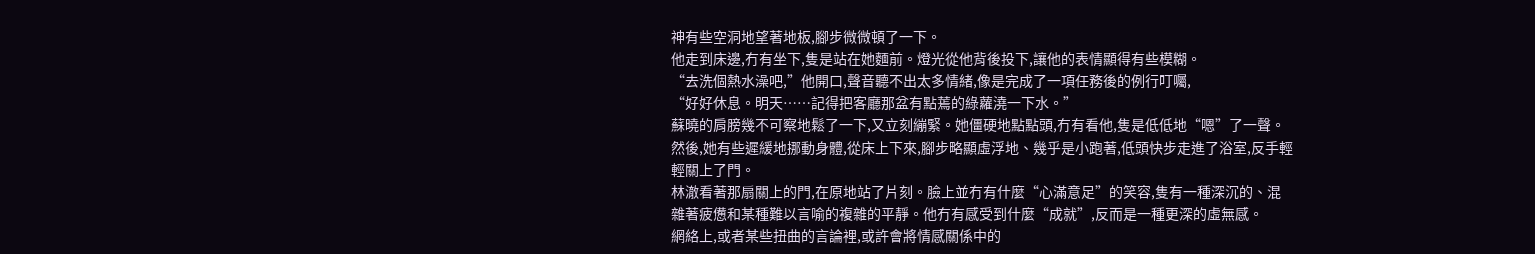神有些空洞地望著地板,腳步微微頓了一下。
他走到床邊,冇有坐下,隻是站在她麵前。燈光從他背後投下,讓他的表情顯得有些模糊。
“去洗個熱水澡吧,”他開口,聲音聽不出太多情緒,像是完成了一項任務後的例行叮囑,
“好好休息。明天……記得把客廳那盆有點蔫的綠蘿澆一下水。”
蘇曉的肩膀幾不可察地鬆了一下,又立刻繃緊。她僵硬地點點頭,冇有看他,隻是低低地“嗯”了一聲。
然後,她有些遲緩地挪動身體,從床上下來,腳步略顯虛浮地、幾乎是小跑著,低頭快步走進了浴室,反手輕輕關上了門。
林澈看著那扇關上的門,在原地站了片刻。臉上並冇有什麼“心滿意足”的笑容,隻有一種深沉的、混雜著疲憊和某種難以言喻的複雜的平靜。他冇有感受到什麼“成就”,反而是一種更深的虛無感。
網絡上,或者某些扭曲的言論裡,或許會將情感關係中的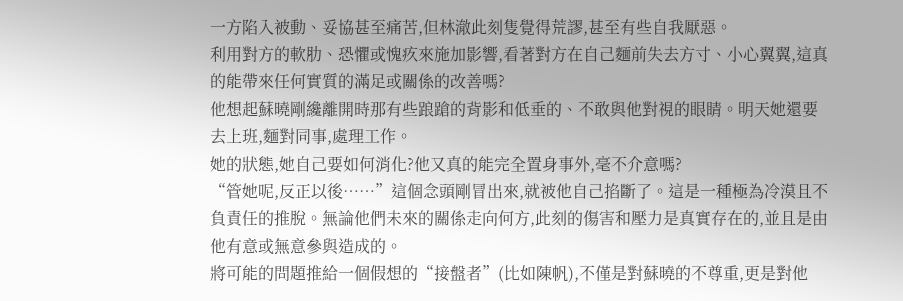一方陷入被動、妥協甚至痛苦,但林澈此刻隻覺得荒謬,甚至有些自我厭惡。
利用對方的軟肋、恐懼或愧疚來施加影響,看著對方在自己麵前失去方寸、小心翼翼,這真的能帶來任何實質的滿足或關係的改善嗎?
他想起蘇曉剛纔離開時那有些踉蹌的背影和低垂的、不敢與他對視的眼睛。明天她還要去上班,麵對同事,處理工作。
她的狀態,她自己要如何消化?他又真的能完全置身事外,毫不介意嗎?
“管她呢,反正以後……”這個念頭剛冒出來,就被他自己掐斷了。這是一種極為冷漠且不負責任的推脫。無論他們未來的關係走向何方,此刻的傷害和壓力是真實存在的,並且是由他有意或無意參與造成的。
將可能的問題推給一個假想的“接盤者”(比如陳帆),不僅是對蘇曉的不尊重,更是對他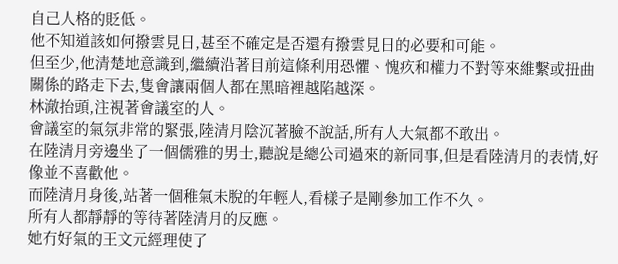自己人格的貶低。
他不知道該如何撥雲見日,甚至不確定是否還有撥雲見日的必要和可能。
但至少,他清楚地意識到,繼續沿著目前這條利用恐懼、愧疚和權力不對等來維繫或扭曲關係的路走下去,隻會讓兩個人都在黑暗裡越陷越深。
林澈抬頭,注視著會議室的人。
會議室的氣氛非常的緊張,陸清月陰沉著臉不說話,所有人大氣都不敢出。
在陸清月旁邊坐了一個儒雅的男士,聽說是總公司過來的新同事,但是看陸清月的表情,好像並不喜歡他。
而陸清月身後,站著一個稚氣未脫的年輕人,看樣子是剛參加工作不久。
所有人都靜靜的等待著陸清月的反應。
她冇好氣的王文元經理使了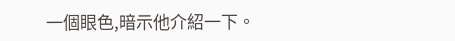一個眼色,暗示他介紹一下。